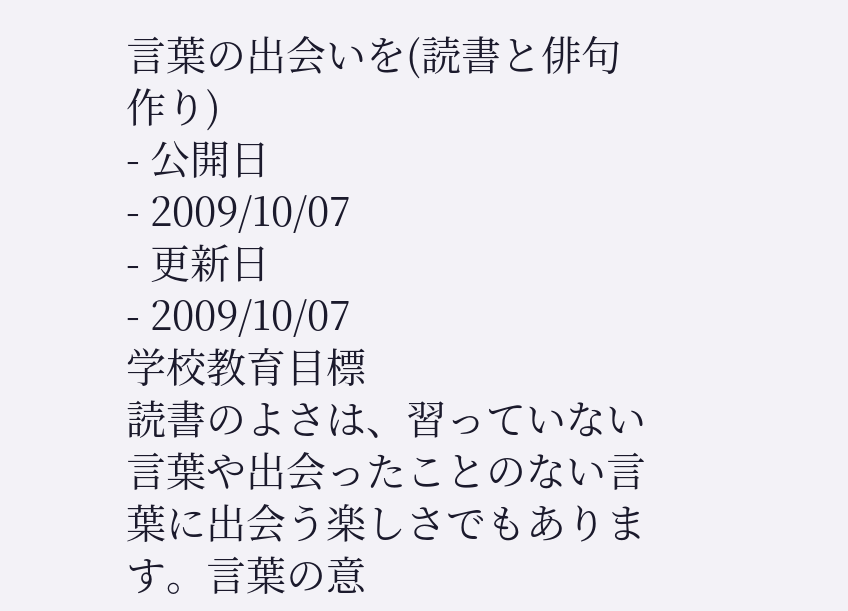言葉の出会いを(読書と俳句作り)
- 公開日
- 2009/10/07
- 更新日
- 2009/10/07
学校教育目標
読書のよさは、習っていない言葉や出会ったことのない言葉に出会う楽しさでもあります。言葉の意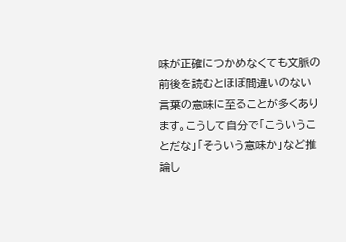味が正確につかめなくても文脈の前後を読むとほぼ間違いのない言葉の意味に至ることが多くあります。こうして自分で「こういうことだな」「そういう意味か」など推論し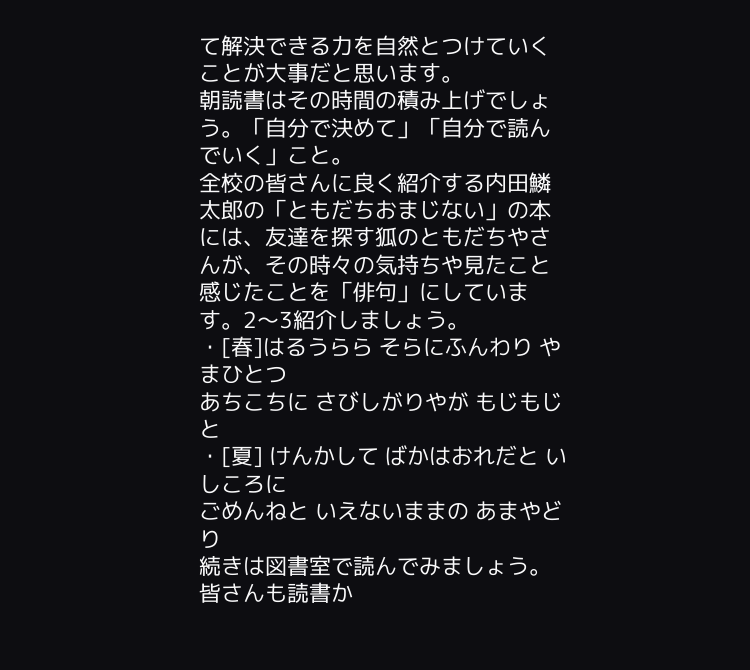て解決できる力を自然とつけていくことが大事だと思います。
朝読書はその時間の積み上げでしょう。「自分で決めて」「自分で読んでいく」こと。
全校の皆さんに良く紹介する内田鱗太郎の「ともだちおまじない」の本には、友達を探す狐のともだちやさんが、その時々の気持ちや見たこと感じたことを「俳句」にしています。2〜3紹介しましょう。
・[春]はるうらら そらにふんわり やまひとつ
あちこちに さびしがりやが もじもじと
・[夏] けんかして ばかはおれだと いしころに
ごめんねと いえないままの あまやどり
続きは図書室で読んでみましょう。
皆さんも読書か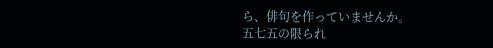ら、俳句を作っていませんか。
五七五の限られ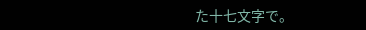た十七文字で。